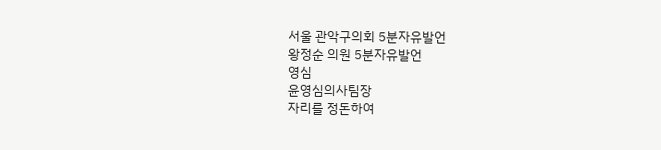서울 관악구의회 5분자유발언
왕정순 의원 5분자유발언
영심
윤영심의사팀장
자리를 정돈하여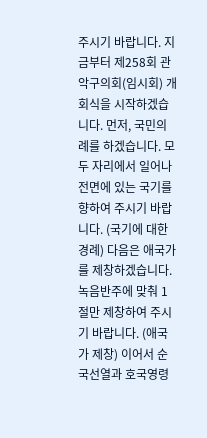주시기 바랍니다. 지금부터 제258회 관악구의회(임시회) 개회식을 시작하겠습니다. 먼저, 국민의례를 하겠습니다. 모두 자리에서 일어나 전면에 있는 국기를 향하여 주시기 바랍니다. (국기에 대한 경례) 다음은 애국가를 제창하겠습니다. 녹음반주에 맞춰 1절만 제창하여 주시기 바랍니다. (애국가 제창) 이어서 순국선열과 호국영령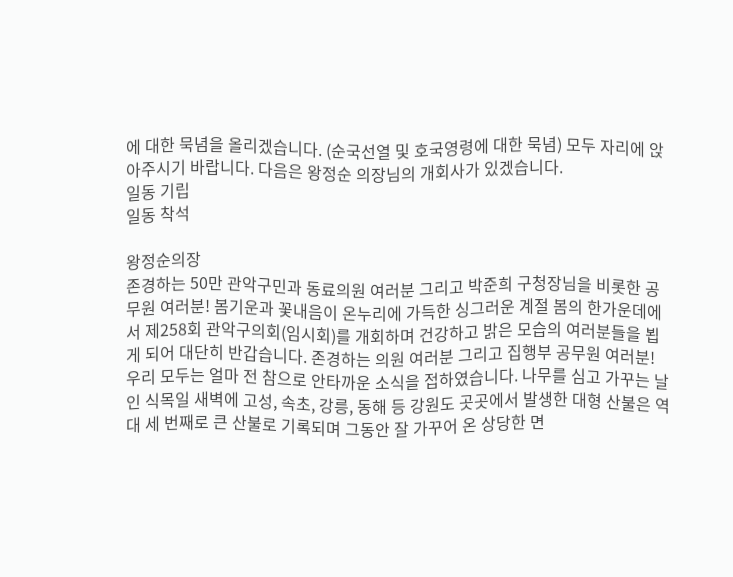에 대한 묵념을 올리겠습니다. (순국선열 및 호국영령에 대한 묵념) 모두 자리에 앉아주시기 바랍니다. 다음은 왕정순 의장님의 개회사가 있겠습니다.
일동 기립
일동 착석

왕정순의장
존경하는 50만 관악구민과 동료의원 여러분 그리고 박준희 구청장님을 비롯한 공무원 여러분! 봄기운과 꽃내음이 온누리에 가득한 싱그러운 계절 봄의 한가운데에서 제258회 관악구의회(임시회)를 개회하며 건강하고 밝은 모습의 여러분들을 뵙게 되어 대단히 반갑습니다. 존경하는 의원 여러분 그리고 집행부 공무원 여러분! 우리 모두는 얼마 전 참으로 안타까운 소식을 접하였습니다. 나무를 심고 가꾸는 날인 식목일 새벽에 고성, 속초, 강릉, 동해 등 강원도 곳곳에서 발생한 대형 산불은 역대 세 번째로 큰 산불로 기록되며 그동안 잘 가꾸어 온 상당한 면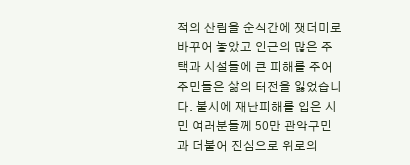적의 산림을 순식간에 잿더미로 바꾸어 놓았고 인근의 많은 주택과 시설들에 큰 피해를 주어 주민들은 삶의 터전을 잃었습니다. 불시에 재난피해를 입은 시민 여러분들께 50만 관악구민과 더불어 진심으로 위로의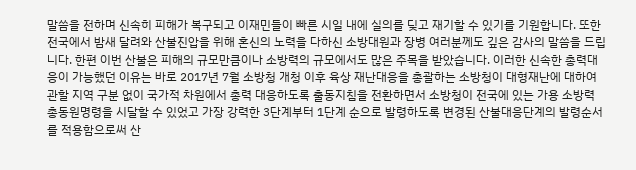말씀을 전하며 신속히 피해가 복구되고 이재민들이 빠른 시일 내에 실의를 딪고 재기할 수 있기를 기원합니다. 또한 전국에서 밤새 달려와 산불진압을 위해 혼신의 노력을 다하신 소방대원과 장병 여러분께도 깊은 감사의 말씀을 드립니다. 한편 이번 산불은 피해의 규모만큼이나 소방력의 규모에서도 많은 주목을 받았습니다. 이러한 신속한 총력대응이 가능했던 이유는 바로 2017년 7월 소방청 개청 이후 육상 재난대응을 총괄하는 소방청이 대형재난에 대하여 관할 지역 구분 없이 국가적 차원에서 총력 대응하도록 출동지침을 전환하면서 소방청이 전국에 있는 가용 소방력 총동원명령을 시달할 수 있었고 가장 강력한 3단계부터 1단계 순으로 발령하도록 변경된 산불대응단계의 발령순서를 적용함으로써 산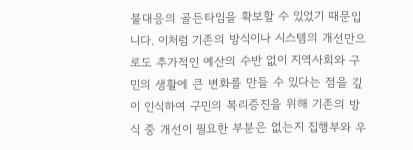불대응의 골든타임을 확보할 수 있었기 때문입니다. 이처럼 기존의 방식이나 시스템의 개선만으로도 추가적인 예산의 수반 없이 지역사회와 구민의 생활에 큰 변화를 만들 수 있다는 점을 깊이 인식하여 구민의 복리증진을 위해 기존의 방식 중 개선이 필요한 부분은 없는지 집행부와 우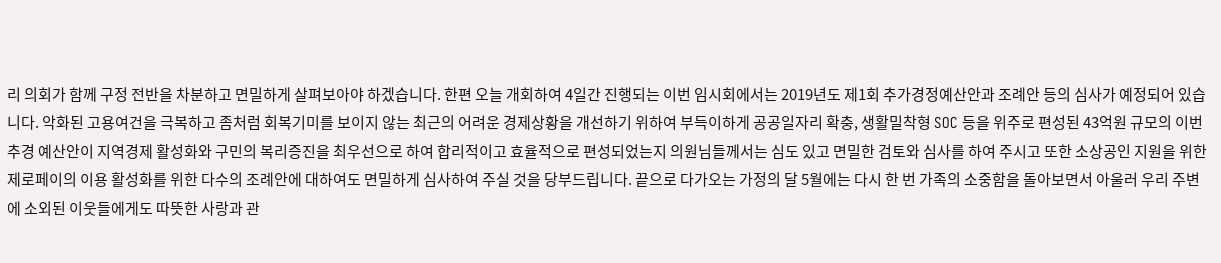리 의회가 함께 구정 전반을 차분하고 면밀하게 살펴보아야 하겠습니다. 한편 오늘 개회하여 4일간 진행되는 이번 임시회에서는 2019년도 제1회 추가경정예산안과 조례안 등의 심사가 예정되어 있습니다. 악화된 고용여건을 극복하고 좀처럼 회복기미를 보이지 않는 최근의 어려운 경제상황을 개선하기 위하여 부득이하게 공공일자리 확충, 생활밀착형 SOC 등을 위주로 편성된 43억원 규모의 이번 추경 예산안이 지역경제 활성화와 구민의 복리증진을 최우선으로 하여 합리적이고 효율적으로 편성되었는지 의원님들께서는 심도 있고 면밀한 검토와 심사를 하여 주시고 또한 소상공인 지원을 위한 제로페이의 이용 활성화를 위한 다수의 조례안에 대하여도 면밀하게 심사하여 주실 것을 당부드립니다. 끝으로 다가오는 가정의 달 5월에는 다시 한 번 가족의 소중함을 돌아보면서 아울러 우리 주변에 소외된 이웃들에게도 따뜻한 사랑과 관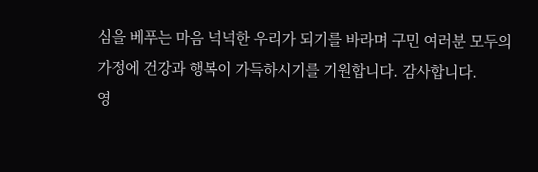심을 베푸는 마음 넉넉한 우리가 되기를 바라며 구민 여러분 모두의 가정에 건강과 행복이 가득하시기를 기원합니다. 감사합니다.
영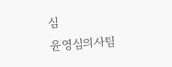심
윤영심의사팀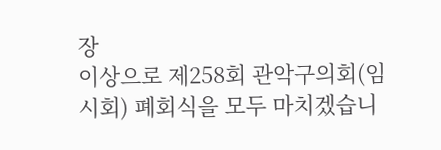장
이상으로 제258회 관악구의회(임시회) 폐회식을 모두 마치겠습니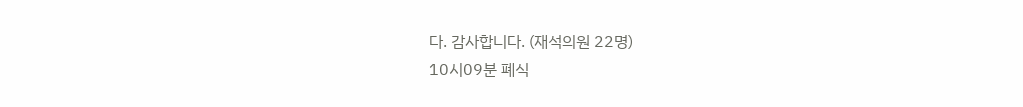다. 감사합니다. (재석의원 22명)
10시09분 폐식